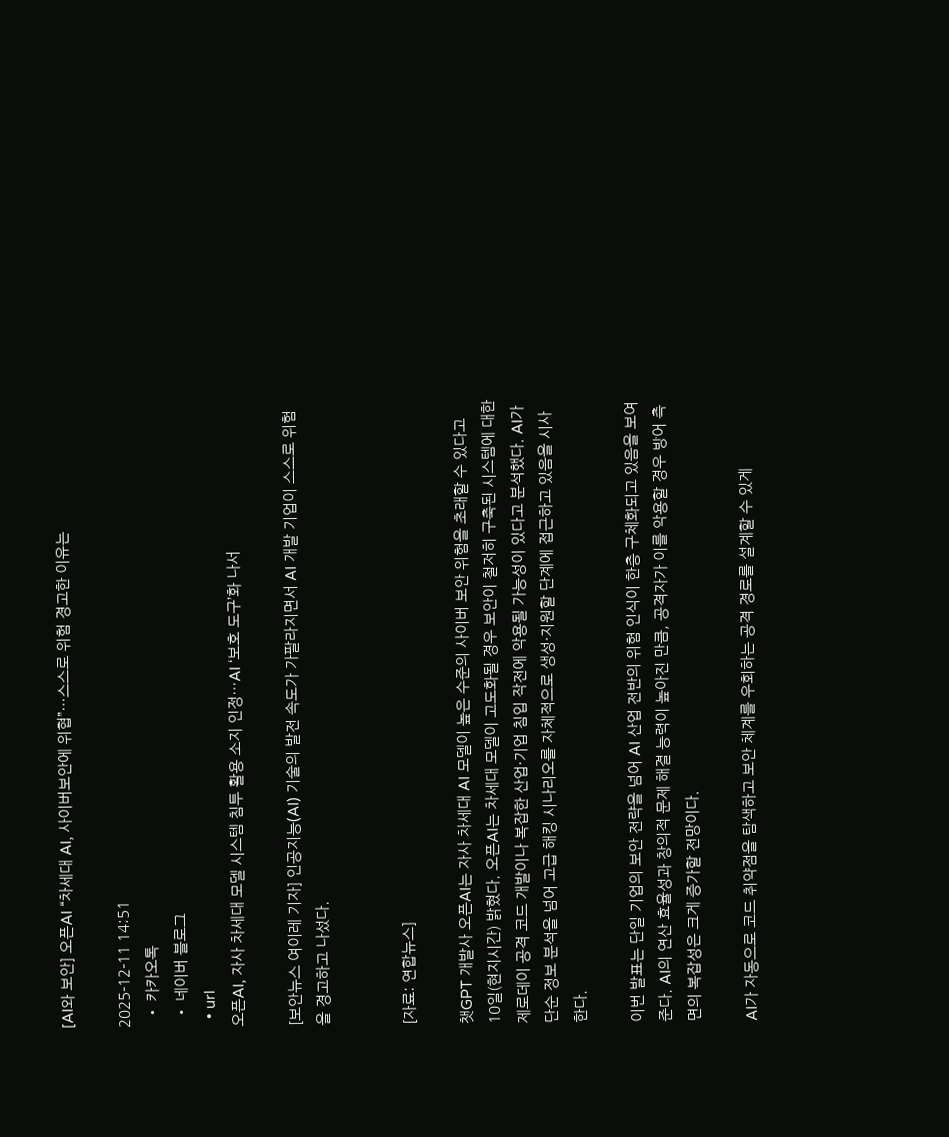[AI와 보안] 오픈AI “차세대 AI, 사이버보안에 위협”…스스로 위험 경고한 이유는

2025-12-11 14:51
  • 카카오톡
  • 네이버 블로그
  • url
오픈AI, 자사 차세대 모델 시스템 침투 활용 소지 인정…AI ‘보호 도구’화 나서

[보안뉴스 여이레 기자] 인공지능(AI) 기술의 발전 속도가 가팔라지면서 AI 개발 기업이 스스로 위험을 경고하고 나섰다.


[자료: 연합뉴스]

챗GPT 개발사 오픈AI는 자사 차세대 AI 모델이 높은 수준의 사이버 보안 위험을 초래할 수 있다고 10일(현지시간) 밝혔다. 오픈AI는 차세대 모델이 고도화될 경우 보안이 철저히 구축된 시스템에 대한 제로데이 공격 코드 개발이나 복잡한 산업·기업 침입 작전에 악용될 가능성이 있다고 분석했다. AI가 단순 정보 분석을 넘어 고급 해킹 시나리오를 자체적으로 생성·지원할 단계에 접근하고 있음을 시사한다.

이번 발표는 단일 기업의 보안 전략을 넘어 AI 산업 전반의 위험 인식이 한층 구체화되고 있음을 보여준다. AI의 연산 효율성과 창의적 문제 해결 능력이 높아진 만큼, 공격자가 이를 악용할 경우 방어 측면의 복잡성은 크게 증가할 전망이다.

AI가 자동으로 코드 취약점을 탐색하고 보안 체계를 우회하는 공격 경로를 설계할 수 있게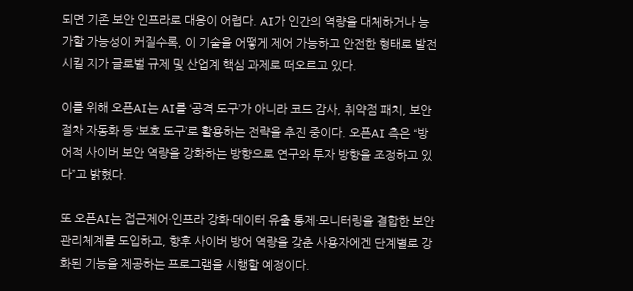되면 기존 보안 인프라로 대응이 어렵다. AI가 인간의 역량을 대체하거나 능가할 가능성이 커질수록, 이 기술을 어떻게 제어 가능하고 안전한 형태로 발전시킬 지가 글로벌 규제 및 산업계 핵심 과제로 떠오르고 있다.

이를 위해 오픈AI는 AI를 ‘공격 도구’가 아니라 코드 감사, 취약점 패치, 보안 절차 자동화 등 ‘보호 도구’로 활용하는 전략을 추진 중이다. 오픈AI 측은 “방어적 사이버 보안 역량을 강화하는 방향으로 연구와 투자 방향을 조정하고 있다”고 밝혔다.

또 오픈AI는 접근제어·인프라 강화·데이터 유출 통제·모니터링을 결합한 보안 관리체계를 도입하고, 향후 사이버 방어 역량을 갖춘 사용자에겐 단계별로 강화된 기능을 제공하는 프로그램을 시행할 예정이다.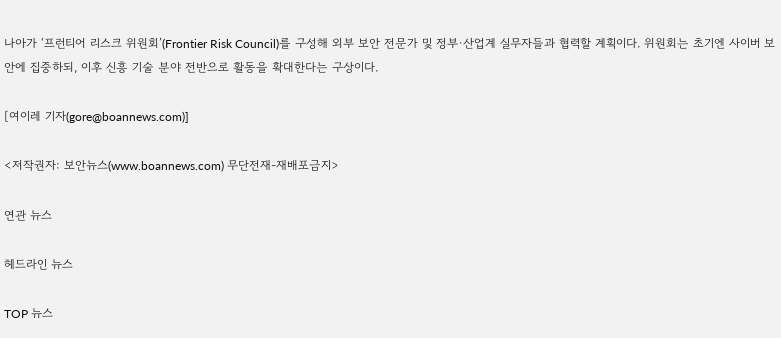나아가 ‘프런티어 리스크 위원회’(Frontier Risk Council)를 구성해 외부 보안 전문가 및 정부·산업계 실무자들과 협력할 계획이다. 위원회는 초기엔 사이버 보안에 집중하되, 이후 신흥 기술 분야 전반으로 활동을 확대한다는 구상이다.

[여이레 기자(gore@boannews.com)]

<저작권자: 보안뉴스(www.boannews.com) 무단전재-재배포금지>

연관 뉴스

헤드라인 뉴스

TOP 뉴스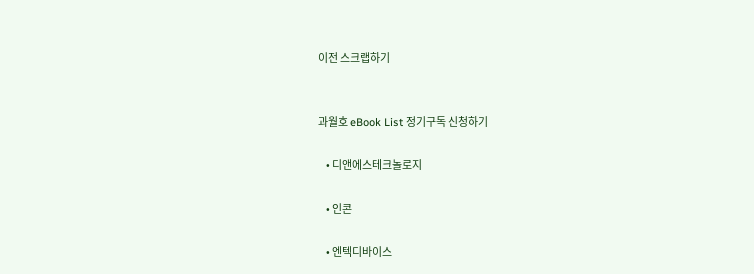이전 스크랩하기


과월호 eBook List 정기구독 신청하기

    • 디앤에스테크놀로지

    • 인콘

    • 엔텍디바이스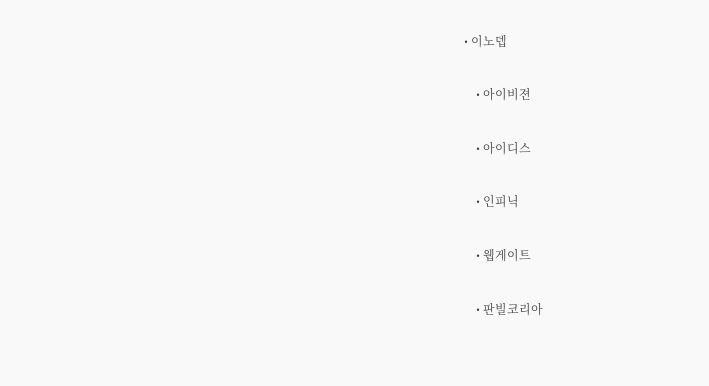• 이노뎁

    • 아이비젼

    • 아이디스

    • 인피닉

    • 웹게이트

    • 판빌코리아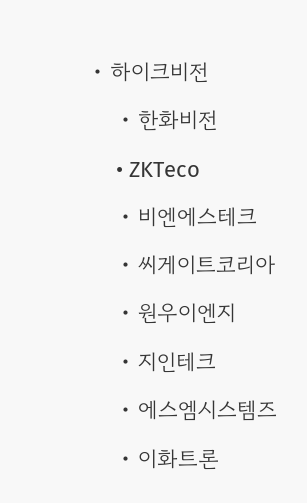• 하이크비전

    • 한화비전

    • ZKTeco

    • 비엔에스테크

    • 씨게이트코리아

    • 원우이엔지

    • 지인테크

    • 에스엠시스템즈

    • 이화트론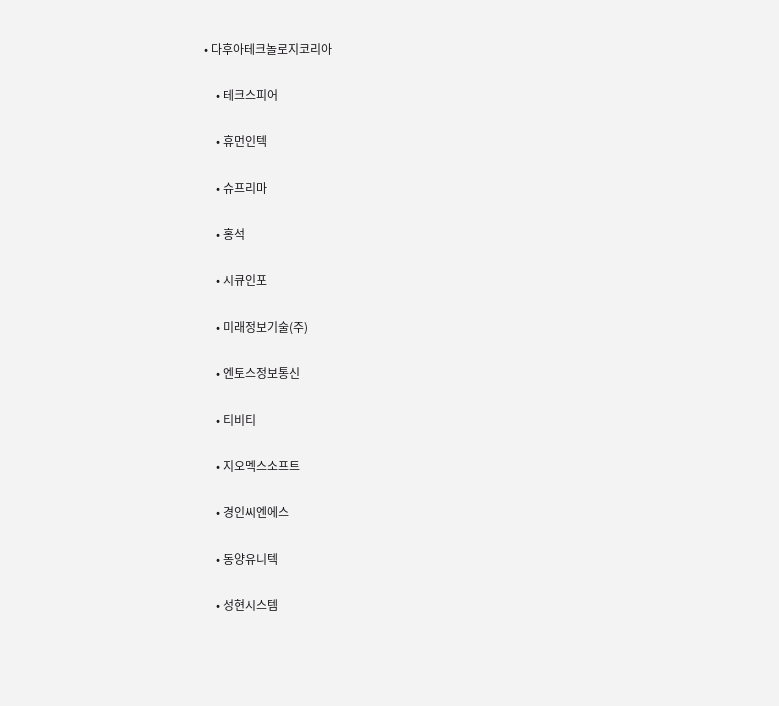• 다후아테크놀로지코리아

    • 테크스피어

    • 휴먼인텍

    • 슈프리마

    • 홍석

    • 시큐인포

    • 미래정보기술(주)

    • 엔토스정보통신

    • 티비티

    • 지오멕스소프트

    • 경인씨엔에스

    • 동양유니텍

    • 성현시스템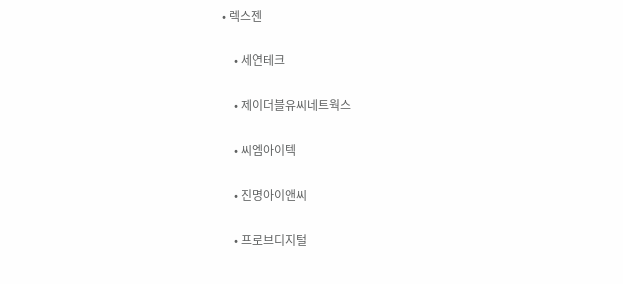• 렉스젠

    • 세연테크

    • 제이더블유씨네트웍스

    • 씨엠아이텍

    • 진명아이앤씨

    • 프로브디지털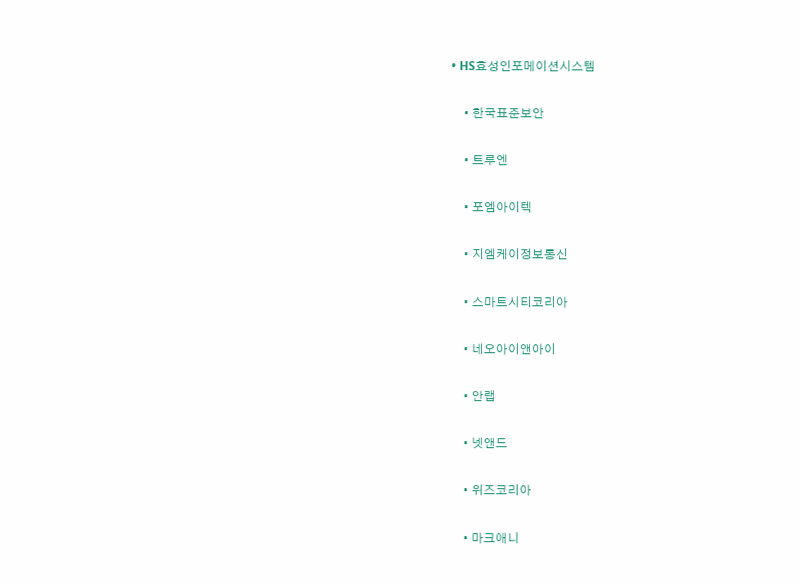• HS효성인포메이션시스템

    • 한국표준보안

    • 트루엔

    • 포엠아이텍

    • 지엠케이정보통신

    • 스마트시티코리아

    • 네오아이앤아이

    • 안랩

    • 넷앤드

    • 위즈코리아

    • 마크애니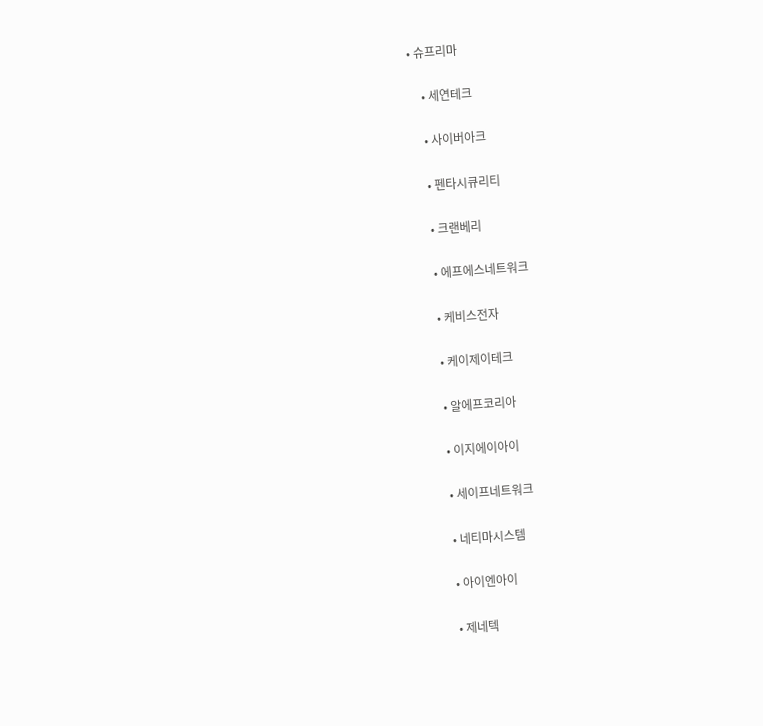• 슈프리마

    • 세연테크

    • 사이버아크

    • 펜타시큐리티

    • 크랜베리

    • 에프에스네트워크

    • 케비스전자

    • 케이제이테크

    • 알에프코리아

    • 이지에이아이

    • 세이프네트워크

    • 네티마시스템

    • 아이엔아이

    • 제네텍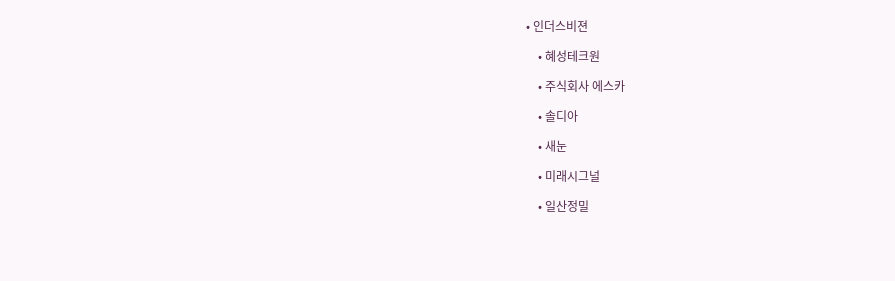• 인더스비젼

    • 혜성테크원

    • 주식회사 에스카

    • 솔디아

    • 새눈

    • 미래시그널

    • 일산정밀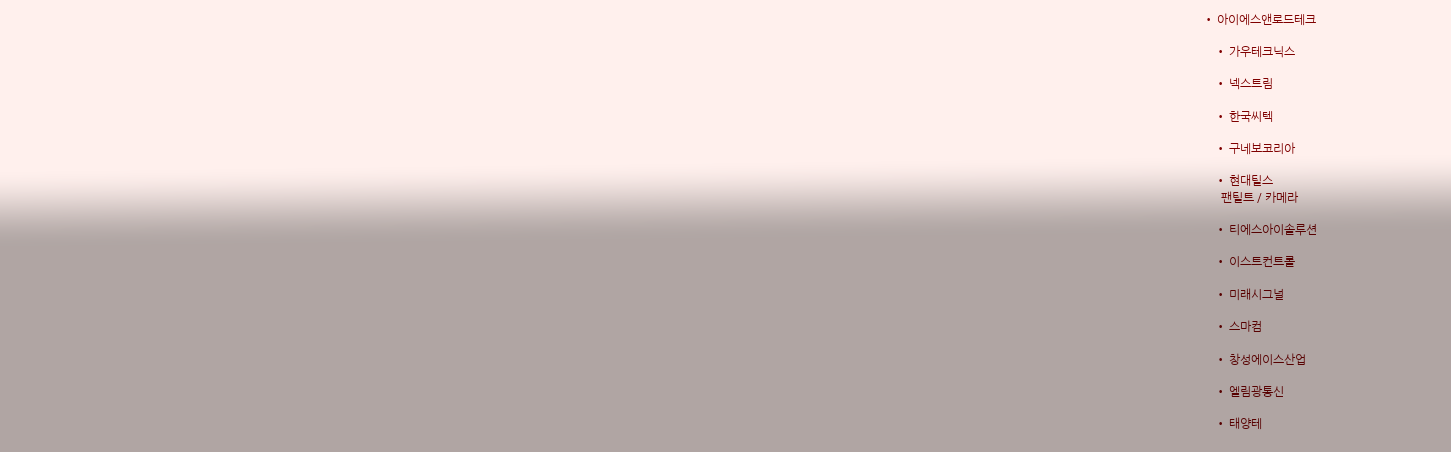• 아이에스앤로드테크

    • 가우테크닉스

    • 넥스트림

    • 한국씨텍

    • 구네보코리아

    • 현대틸스
      팬틸트 / 카메라

    • 티에스아이솔루션

    • 이스트컨트롤

    • 미래시그널

    • 스마컴

    • 창성에이스산업

    • 엘림광통신

    • 태양테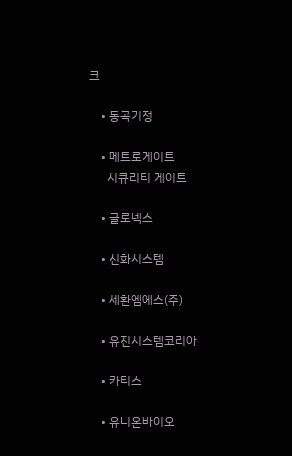크

    • 동곡기정

    • 메트로게이트
      시큐리티 게이트

    • 글로넥스

    • 신화시스템

    • 세환엠에스(주)

    • 유진시스템코리아

    • 카티스

    • 유니온바이오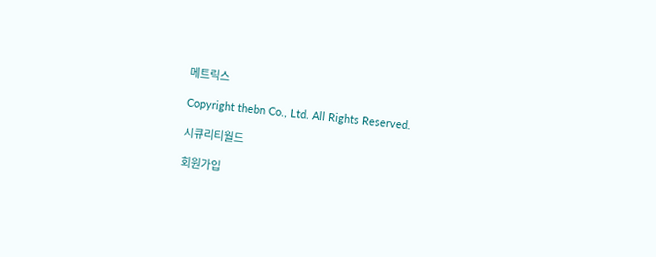메트릭스

Copyright thebn Co., Ltd. All Rights Reserved.

시큐리티월드

회원가입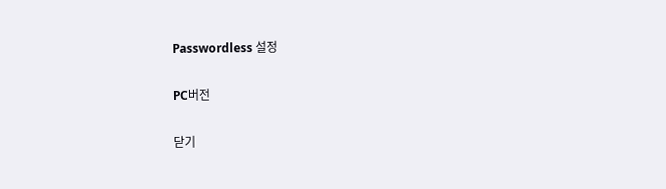Passwordless 설정

PC버전

닫기